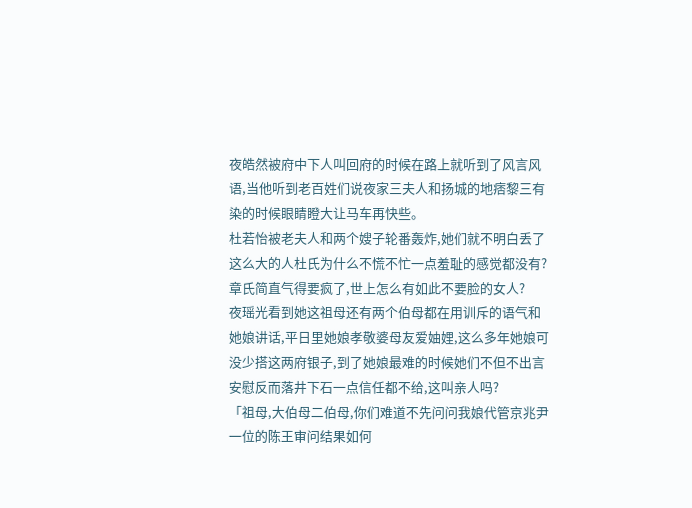夜皓然被府中下人叫回府的时候在路上就听到了风言风语,当他听到老百姓们说夜家三夫人和扬城的地痞黎三有染的时候眼睛瞪大让马车再快些。
杜若怡被老夫人和两个嫂子轮番轰炸,她们就不明白丢了这么大的人杜氏为什么不慌不忙一点羞耻的感觉都没有?
章氏简直气得要疯了,世上怎么有如此不要脸的女人?
夜瑶光看到她这祖母还有两个伯母都在用训斥的语气和她娘讲话,平日里她娘孝敬婆母友爱妯娌,这么多年她娘可没少搭这两府银子,到了她娘最难的时候她们不但不出言安慰反而落井下石一点信任都不给,这叫亲人吗?
「祖母,大伯母二伯母,你们难道不先问问我娘代管京兆尹一位的陈王审问结果如何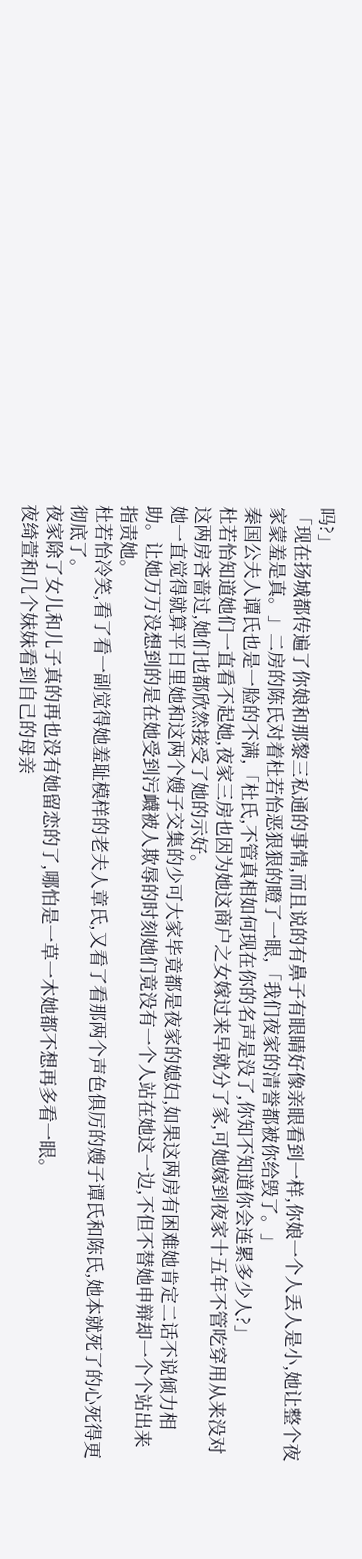吗?」
「现在扬城都传遍了你娘和那黎三私通的事情,而且说的有鼻子有眼睛好像亲眼看到一样,你娘一个人丢人是小,她让整个夜家蒙羞是真。」二房的陈氏对着杜若怡恶狠狠的瞪了一眼,「我们夜家的清誉都被你给毁了。」
秦国公夫人谭氏也是一脸的不满,「杜氏,不管真相如何现在你的名声是没了,你知不知道你会连累多少人?」
杜若怡知道她们一直看不起她,夜家三房也因为她这商户之女嫁过来早就分了家,可她嫁到夜家十五年不管吃穿用从来没对这两房吝啬过,她们也都欣然接受了她的示好。
她一直觉得就算平日里她和这两个嫂子交集的少可大家毕竟都是夜家的媳妇,如果这两房有困难她肯定二话不说倾力相助。让她万万没想到的是在她受到污衊被人欺辱的时刻她们竟没有一个人站在她这一边,不但不替她申辩却一个个站出来指责她。
杜若怡冷笑,看了看一副觉得她羞耻模样的老夫人章氏,又看了看那两个声色俱厉的嫂子谭氏和陈氏,她本就死了的心死得更彻底了。
夜家除了女儿和儿子真的再也没有她留恋的了,哪怕是一草一木她都不想再多看一眼。
夜绮萱和几个妹妹看到自己的母亲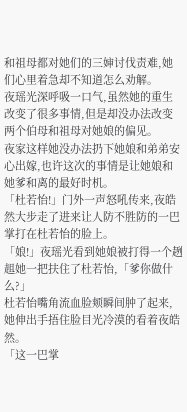和祖母都对她们的三婶讨伐责难,她们心里着急却不知道怎么劝解。
夜瑶光深呼吸一口气,虽然她的重生改变了很多事情,但是却没办法改变两个伯母和祖母对她娘的偏见。
夜家这样她没办法扔下她娘和弟弟安心出嫁,也许这次的事情是让她娘和她爹和离的最好时机。
「杜若怡!」门外一声怒吼传来,夜皓然大步走了进来让人防不胜防的一巴掌打在杜若怡的脸上。
「娘!」夜瑶光看到她娘被打得一个趔趄她一把扶住了杜若怡,「爹你做什么?」
杜若怡嘴角流血脸颊瞬间肿了起来,她伸出手捂住脸目光冷漠的看着夜皓然。
「这一巴掌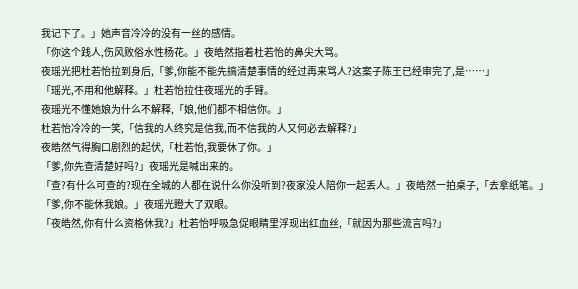我记下了。」她声音冷冷的没有一丝的感情。
「你这个践人,伤风败俗水性杨花。」夜皓然指着杜若怡的鼻尖大骂。
夜瑶光把杜若怡拉到身后,「爹,你能不能先搞清楚事情的经过再来骂人?这案子陈王已经审完了,是……」
「瑶光,不用和他解释。」杜若怡拉住夜瑶光的手臂。
夜瑶光不懂她娘为什么不解释,「娘,他们都不相信你。」
杜若怡冷冷的一笑,「信我的人终究是信我,而不信我的人又何必去解释?」
夜皓然气得胸口剧烈的起伏,「杜若怡,我要休了你。」
「爹,你先查清楚好吗?」夜瑶光是喊出来的。
「查?有什么可查的?现在全城的人都在说什么你没听到?夜家没人陪你一起丢人。」夜皓然一拍桌子,「去拿纸笔。」
「爹,你不能休我娘。」夜瑶光瞪大了双眼。
「夜皓然,你有什么资格休我?」杜若怡呼吸急促眼睛里浮现出红血丝,「就因为那些流言吗?」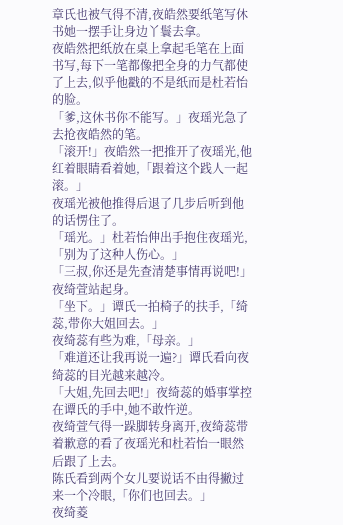章氏也被气得不清,夜皓然要纸笔写休书她一摆手让身边丫鬟去拿。
夜皓然把纸放在桌上拿起毛笔在上面书写,每下一笔都像把全身的力气都使了上去,似乎他戳的不是纸而是杜若怡的脸。
「爹,这休书你不能写。」夜瑶光急了去抢夜皓然的笔。
「滚开!」夜皓然一把推开了夜瑶光,他红着眼睛看着她,「跟着这个践人一起滚。」
夜瑶光被他推得后退了几步后听到他的话愣住了。
「瑶光。」杜若怡伸出手抱住夜瑶光,「别为了这种人伤心。」
「三叔,你还是先查清楚事情再说吧!」夜绮萱站起身。
「坐下。」谭氏一拍椅子的扶手,「绮蕊,带你大姐回去。」
夜绮蕊有些为难,「母亲。」
「难道还让我再说一遍?」谭氏看向夜绮蕊的目光越来越冷。
「大姐,先回去吧!」夜绮蕊的婚事掌控在谭氏的手中,她不敢忤逆。
夜绮萱气得一跺脚转身离开,夜绮蕊带着歉意的看了夜瑶光和杜若怡一眼然后跟了上去。
陈氏看到两个女儿要说话不由得撇过来一个冷眼,「你们也回去。」
夜绮菱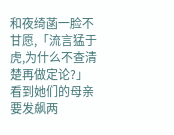和夜绮菡一脸不甘愿,「流言猛于虎,为什么不查清楚再做定论?」
看到她们的母亲要发飙两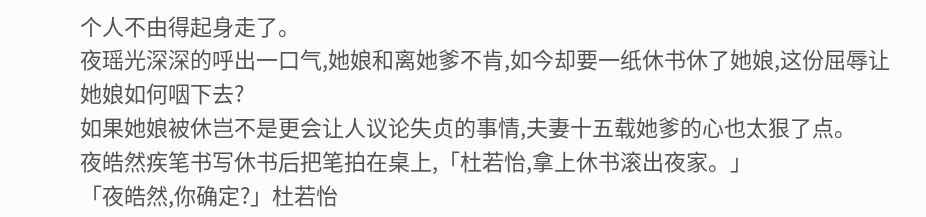个人不由得起身走了。
夜瑶光深深的呼出一口气,她娘和离她爹不肯,如今却要一纸休书休了她娘,这份屈辱让她娘如何咽下去?
如果她娘被休岂不是更会让人议论失贞的事情,夫妻十五载她爹的心也太狠了点。
夜皓然疾笔书写休书后把笔拍在桌上,「杜若怡,拿上休书滚出夜家。」
「夜皓然,你确定?」杜若怡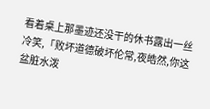看着桌上那墨迹还没干的休书露出一丝冷笑,「败坏道德破坏伦常,夜皓然,你这盆脏水泼